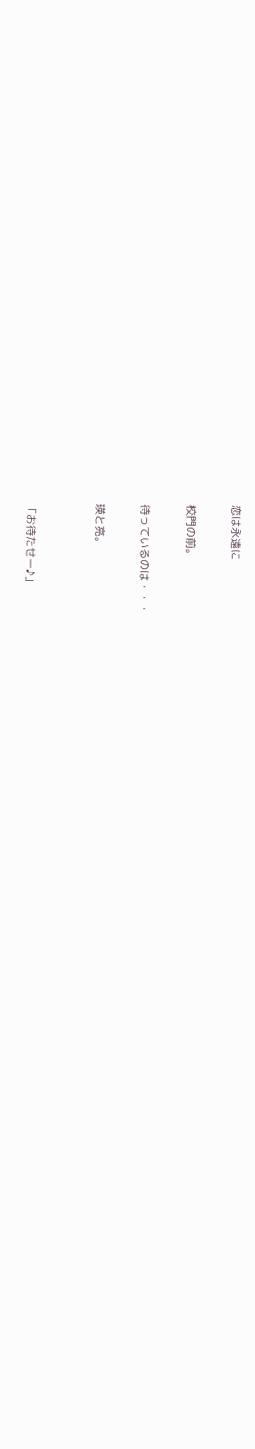恋は永遠に

校門の前。

待っているのは・・・

瑛と亮。


「お待たせー♪」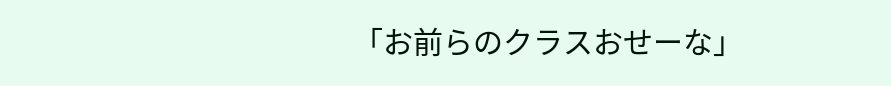「お前らのクラスおせーな」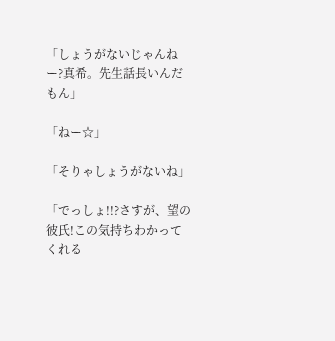「しょうがないじゃんねー?真希。先生話長いんだもん」

「ねー☆」

「そりゃしょうがないね」

「でっしょ!!?さすが、望の彼氏!この気持ちわかってくれる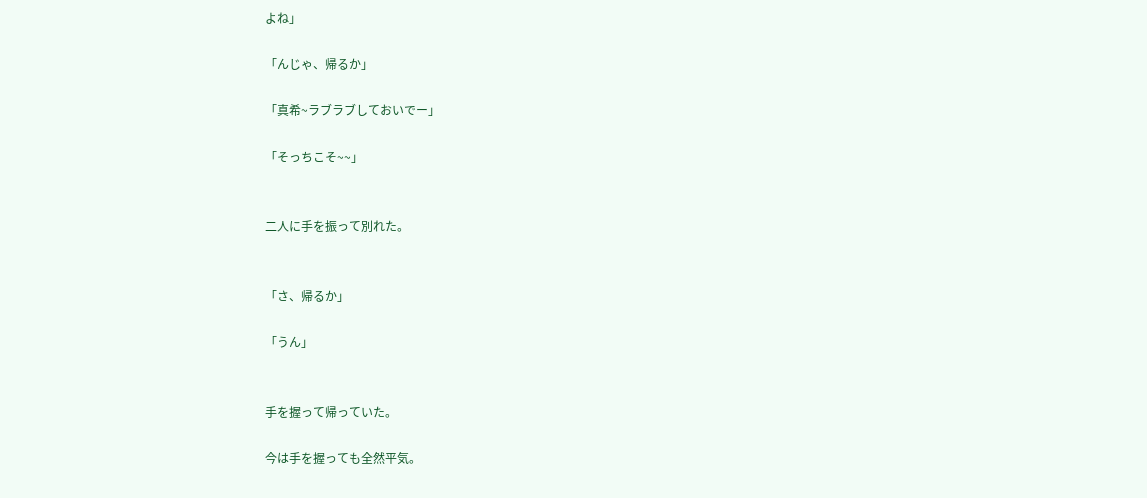よね」

「んじゃ、帰るか」

「真希~ラブラブしておいでー」

「そっちこそ~~」


二人に手を振って別れた。


「さ、帰るか」

「うん」


手を握って帰っていた。

今は手を握っても全然平気。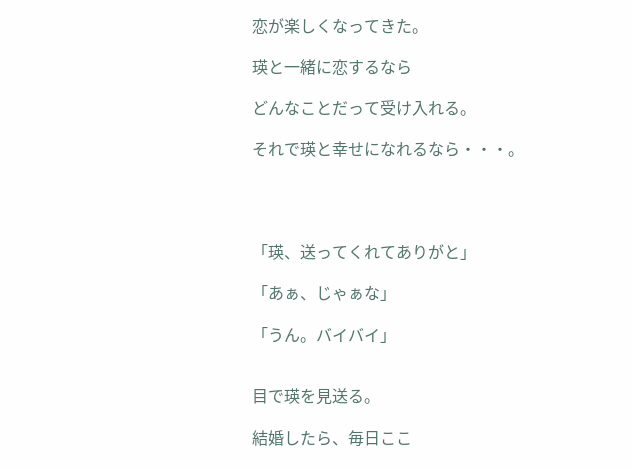恋が楽しくなってきた。

瑛と一緒に恋するなら

どんなことだって受け入れる。

それで瑛と幸せになれるなら・・・。




「瑛、送ってくれてありがと」

「あぁ、じゃぁな」

「うん。バイバイ」


目で瑛を見送る。

結婚したら、毎日ここ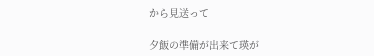から見送って

夕飯の準備が出来て瑛が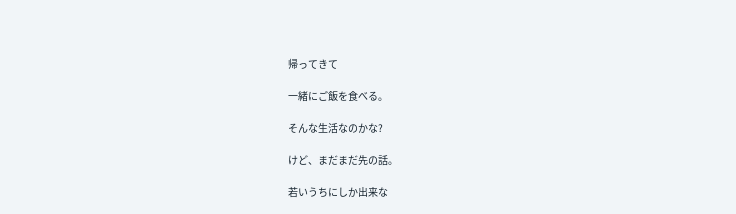帰ってきて

一緒にご飯を食べる。

そんな生活なのかな?

けど、まだまだ先の話。

若いうちにしか出来な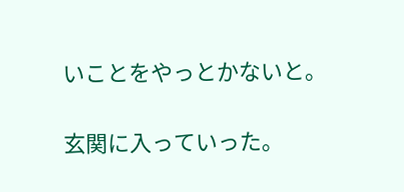いことをやっとかないと。

玄関に入っていった。